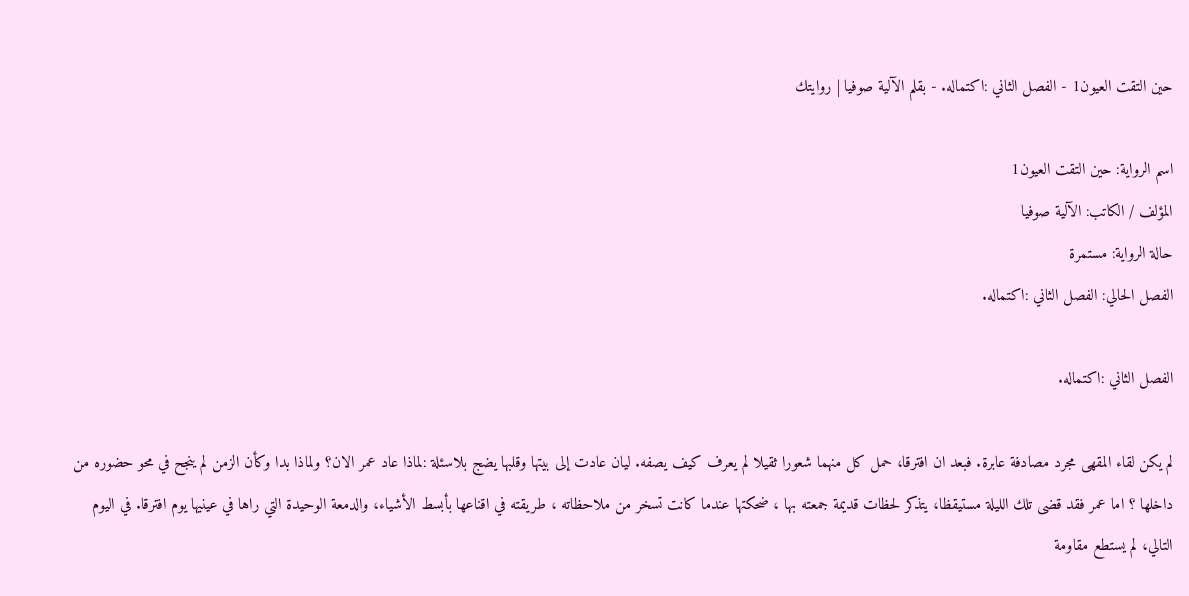حين التقت العيون1 - الفصل الثاني :اكتماله. - بقلم الآلية صوفيا | روايتك

اسم الرواية: حين التقت العيون1
المؤلف / الكاتب: الآلية صوفيا
حالة الرواية: مستمرة
الفصل الحالي: الفصل الثاني :اكتماله.

الفصل الثاني :اكتماله.

لم يكن لقاء المقهى مجرد مصادفة عابرة. فبعد ان افترقا، حمل كل منهما شعورا ثقيلا لم يعرف كيف يصفه. ليان عادت إلى بيتها وقلبها يضج بلاسئلة :لماذا عاد عمر الان؟ ولماذا بدا وكأن الزمن لم ينجح في محو حضوره من داخلها ؟ اما عمر فقد قضى تلك الليلة مستيقظا، يتذكر لحظات قديمة جمعته بها ، ضحكتها عندما كانت تسخر من ملاحظاته ، طريقته في اقناعها بأبسط الأشياء، والدمعة الوحيدة التي راها في عينيها يوم افترقا. في اليوم التالي، لم يستطع مقاومة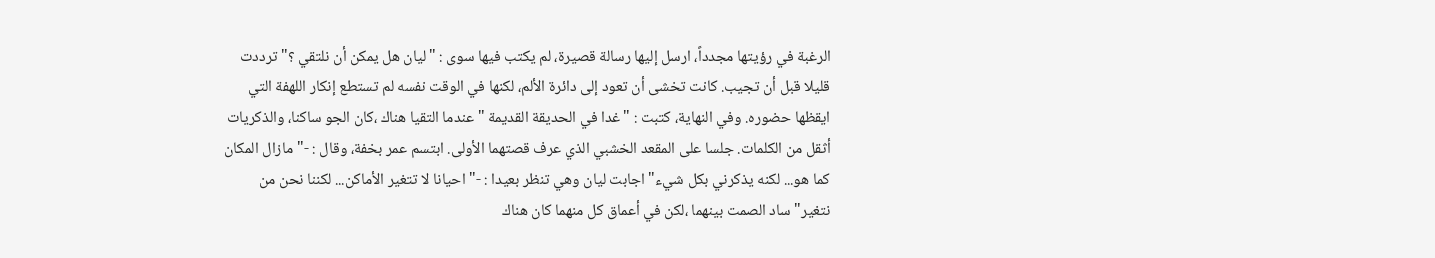الرغبة في رؤيتها مجدداً، ارسل إليها رسالة قصيرة، لم يكتب فيها سوى : "ليان هل يمكن أن نلتقي ؟" ترددت قليلا قبل أن تجيب. كانت تخشى أن تعود إلى دائرة الألم، لكنها في الوقت نفسه لم تستطع إنكار اللهفة التي ايقظها حضوره. وفي النهاية، كتبت : "غدا في الحديقة القديمة " عندما التقيا هناك ،كان الجو ساكنا، والذكريات أثقل من الكلمات. جلسا على المقعد الخشبي الذي عرف قصتهما الأولى. ابتسم عمر بخفة، وقال : -"مازال المكان كما هو... لكنه يذكرني بكل شيء" اجابت ليان وهي تنظر بعيدا : -" احيانا لا تتغير الأماكن... لكننا نحن من نتغير" ساد الصمت بينهما ،لكن في أعماق كل منهما كان هناك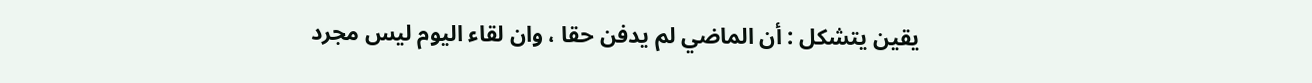يقين يتشكل : أن الماضي لم يدفن حقا ، وان لقاء اليوم ليس مجرد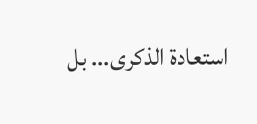استعادة الذكرى... بل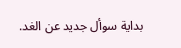بداية سوأل جديد عن الغد.